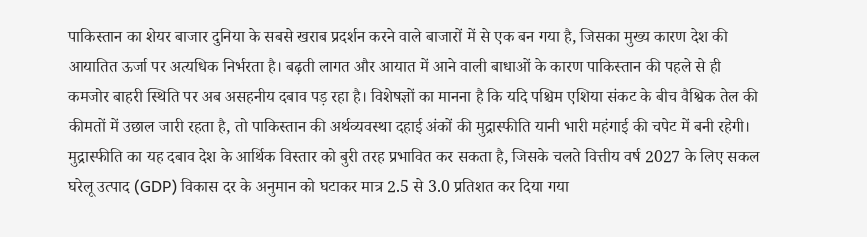पाकिस्तान का शेयर बाजार दुनिया के सबसे खराब प्रदर्शन करने वाले बाजारों में से एक बन गया है, जिसका मुख्य कारण देश की आयातित ऊर्जा पर अत्यधिक निर्भरता है। बढ़ती लागत और आयात में आने वाली बाधाओं के कारण पाकिस्तान की पहले से ही कमजोर बाहरी स्थिति पर अब असहनीय दबाव पड़ रहा है। विशेषज्ञों का मानना है कि यदि पश्चिम एशिया संकट के बीच वैश्विक तेल की कीमतों में उछाल जारी रहता है, तो पाकिस्तान की अर्थव्यवस्था दहाई अंकों की मुद्रास्फीति यानी भारी महंगाई की चपेट में बनी रहेगी। मुद्रास्फीति का यह दबाव देश के आर्थिक विस्तार को बुरी तरह प्रभावित कर सकता है, जिसके चलते वित्तीय वर्ष 2027 के लिए सकल घरेलू उत्पाद (GDP) विकास दर के अनुमान को घटाकर मात्र 2.5 से 3.0 प्रतिशत कर दिया गया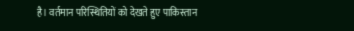है। वर्तमान परिस्थितियों को देखते हुए पाकिस्तान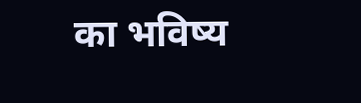का भविष्य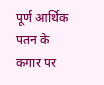पूर्ण आर्थिक पतन के कगार पर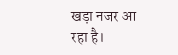खड़ा नजर आ रहा है।